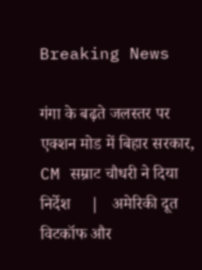Breaking News

गंगा के बढ़ते जलस्तर पर एक्शन मोड में बिहार सरकार, CM सम्राट चौधरी ने दिया निर्देश     |   अमेरिकी दूत विटकॉफ और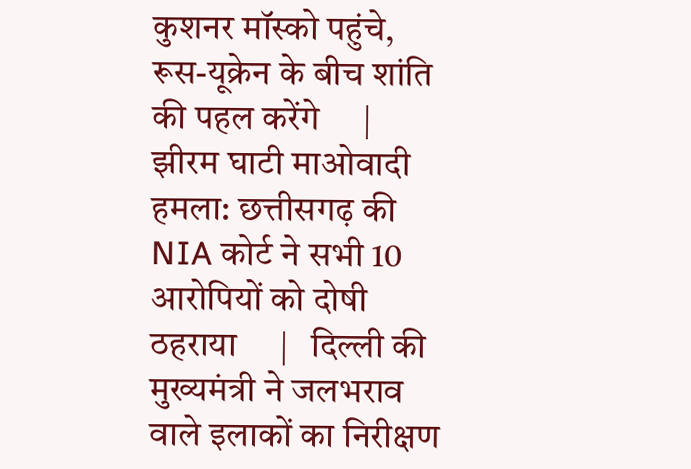कुशनर मॉस्को पहुंचे, रूस-यूक्रेन के बीच शांति की पहल करेंगे     |   झीरम घाटी माओवादी हमला: छत्तीसगढ़ की NIA कोर्ट ने सभी 10 आरोपियों को दोषी ठहराया     |   दिल्ली की मुख्यमंत्री ने जलभराव वाले इलाकों का निरीक्षण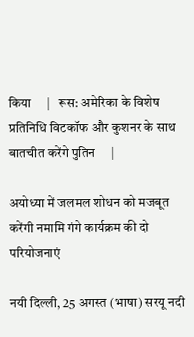किया     |   रूस: अमेरिका के विशेष प्रतिनिधि विटकॉफ और कुशनर के साथ बातचीत करेंगे पुतिन     |

अयोध्या में जलमल शोधन को मजबूत करेंगी नमामि गंगे कार्यक्रम की दो परियोजनाएं

नयी दिल्ली, 25 अगस्त (भाषा) सरयू नदी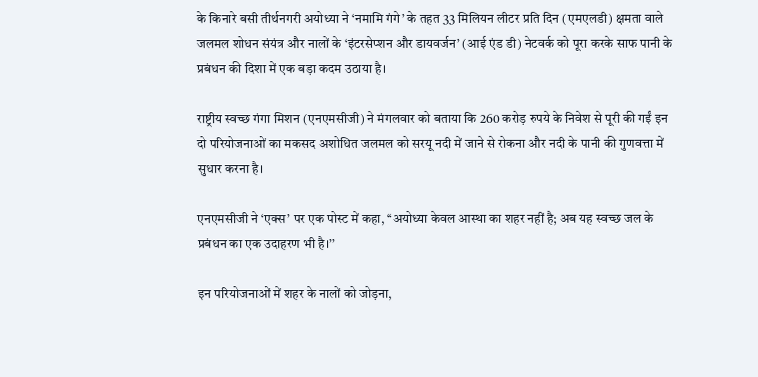के किनारे बसी तीर्थनगरी अयोध्या ने ‘नमामि गंगे’ के तहत 33 मिलियन लीटर प्रति दिन (एमएलडी) क्षमता वाले जलमल शोधन संयंत्र और नालों के ‘इंटरसेप्शन और डायवर्जन’ (आई एंड डी) नेटवर्क को पूरा करके साफ पानी के प्रबंधन की दिशा में एक बड़ा कदम उठाया है।

राष्ट्रीय स्वच्छ गंगा मिशन (एनएमसीजी) ने मंगलवार को बताया कि 260 करोड़ रुपये के निवेश से पूरी की गईं इन दो परियोजनाओं का मकसद अशोधित जलमल को सरयू नदी में जाने से रोकना और नदी के पानी की गुणवत्ता में सुधार करना है।

एनएमसीजी ने ‘एक्स’ पर एक पोस्ट में कहा, ‘‘अयोध्या केवल आस्था का शहर नहीं है; अब यह स्वच्छ जल के प्रबंधन का एक उदाहरण भी है।’’

इन परियोजनाओं में शहर के नालों को जोड़ना,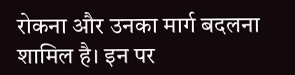रोकना और उनका मार्ग बदलना शामिल है। इन पर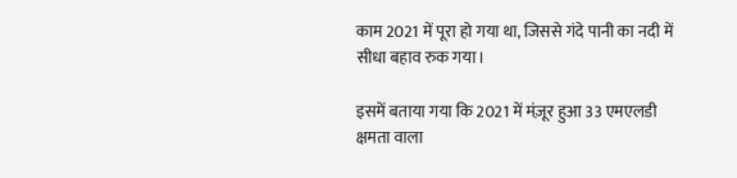काम 2021 में पूरा हो गया था, जिससे गंदे पानी का नदी में सीधा बहाव रुक गया।

इसमें बताया गया कि 2021 में मंज़ूर हुआ 33 एमएलडी क्षमता वाला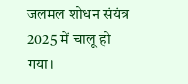जलमल शोधन संयंत्र 2025 में चालू हो गया।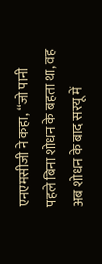एनएमसीजी ने कहा, ‘‘जो पानी पहले बिना शोधन के बहता था, वह अब शोधन के बाद सरयू में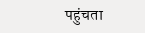पहुंचता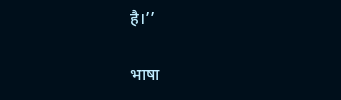है।’’

भाषा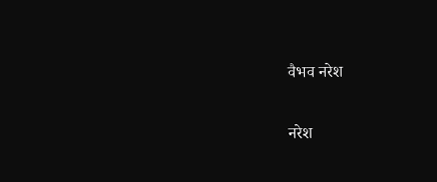वैभव नरेश

नरेश